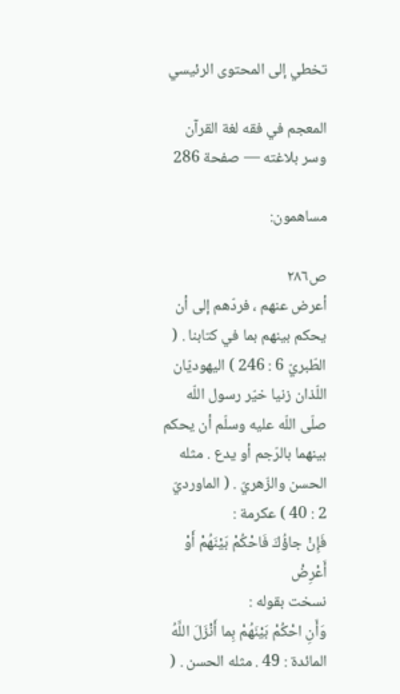تخطي إلى المحتوى الرئيسي

المعجم في فقه لغة القرآن وسر بلاغته — صفحة 286

مساهمون:

ص٢٨٦
أعرض عنهم ، فردّهم إلى أن يحكم بينهم بما في كتابنا . ( الطّبريّ 6 : 246 ) اليهوديّان اللّذان زنيا خيّر رسول اللّه صلّى اللّه عليه وسلّم أن يحكم بينهما بالرّجم أو يدع . مثله الحسن والزّهريّ . ( الماورديّ 2 : 40 ) عكرمة :
فَإِنْ جاؤُكَ فَاحْكُمْ بَيْنَهُمْ أَوْ أَعْرِضْ
نسخت بقوله :
وَأَنِ احْكُمْ بَيْنَهُمْ بِما أَنْزَلَ اللَّهُ
المائدة : 49 . مثله الحسن . (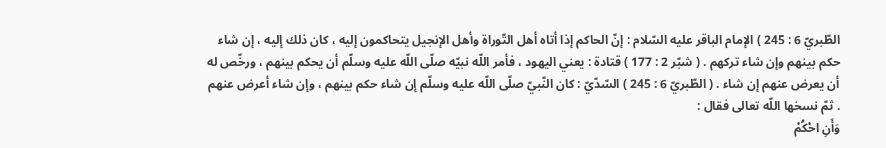الطّبريّ 6 : 245 ) الإمام الباقر عليه السّلام : إنّ الحاكم إذا أتاه أهل التّوراة وأهل الإنجيل يتحاكمون إليه ، كان ذلك إليه ، إن شاء حكم بينهم وإن شاء تركهم . ( شبّر 2 : 177 ) قتادة : يعني اليهود ، فأمر اللّه نبيّه صلّى اللّه عليه وسلّم أن يحكم بينهم ، ورخّص له أن يعرض عنهم إن شاء . ( الطّبريّ 6 : 245 ) السّدّيّ : كان النّبيّ صلّى اللّه عليه وسلّم إن شاء حكم بينهم ، وإن شاء أعرض عنهم . ثمّ نسخها اللّه تعالى فقال :
وَأَنِ احْكُمْ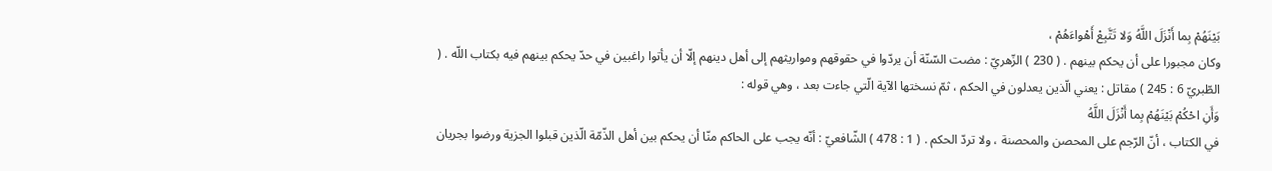بَيْنَهُمْ بِما أَنْزَلَ اللَّهُ وَلا تَتَّبِعْ أَهْواءَهُمْ ،
وكان مجبورا على أن يحكم بينهم . ( 230 ) الزّهريّ : مضت السّنّة أن يردّوا في حقوقهم ومواريثهم إلى أهل دينهم إلّا أن يأتوا راغبين في حدّ يحكم بينهم فيه بكتاب اللّه . ( الطّبريّ 6 : 245 ) مقاتل : يعني الّذين يعدلون في الحكم ، ثمّ نسختها الآية الّتي جاءت بعد ، وهي قوله :
وَأَنِ احْكُمْ بَيْنَهُمْ بِما أَنْزَلَ اللَّهُ
في الكتاب ، أنّ الرّجم على المحصن والمحصنة ، ولا تردّ الحكم . ( 1 : 478 ) الشّافعيّ : أنّه يجب على الحاكم منّا أن يحكم بين أهل الذّمّة الّذين قبلوا الجزية ورضوا بجريان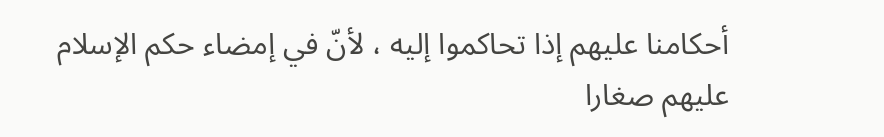أحكامنا عليهم إذا تحاكموا إليه ، لأنّ في إمضاء حكم الإسلام عليهم صغارا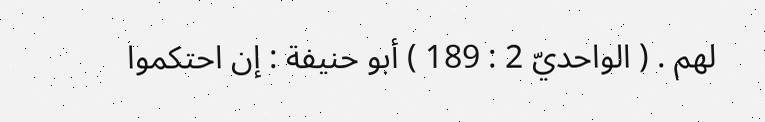لهم . ( الواحديّ 2 : 189 ) أبو حنيفة : إن احتكموا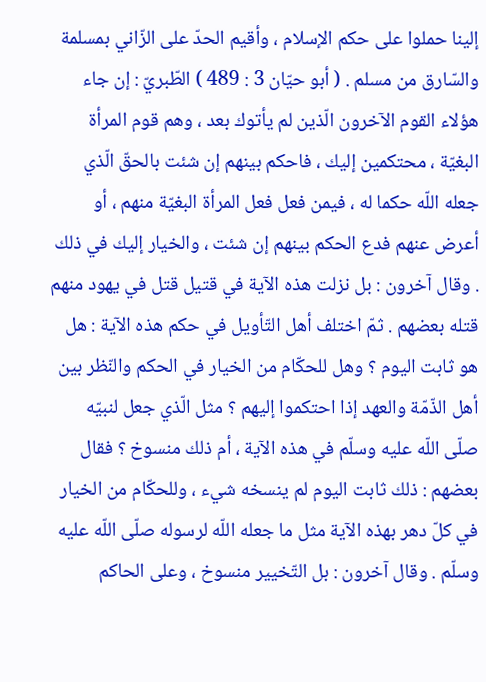إلينا حملوا على حكم الإسلام ، وأقيم الحدّ على الزّاني بمسلمة والسّارق من مسلم . ( أبو حيّان 3 : 489 ) الطّبريّ : إن جاء هؤلاء القوم الآخرون الّذين لم يأتوك بعد ، وهم قوم المرأة البغيّة ، محتكمين إليك ، فاحكم بينهم إن شئت بالحقّ الّذي جعله اللّه حكما له ، فيمن فعل فعل المرأة البغيّة منهم ، أو أعرض عنهم فدع الحكم بينهم إن شئت ، والخيار إليك في ذلك . وقال آخرون : بل نزلت هذه الآية في قتيل قتل في يهود منهم قتله بعضهم . ثمّ اختلف أهل التّأويل في حكم هذه الآية : هل هو ثابت اليوم ؟ وهل للحكّام من الخيار في الحكم والنّظر بين أهل الذّمّة والعهد إذا احتكموا إليهم ؟ مثل الّذي جعل لنبيّه صلّى اللّه عليه وسلّم في هذه الآية ، أم ذلك منسوخ ؟ فقال بعضهم : ذلك ثابت اليوم لم ينسخه شيء ، وللحكّام من الخيار في كلّ دهر بهذه الآية مثل ما جعله اللّه لرسوله صلّى اللّه عليه وسلّم . وقال آخرون : بل التّخيير منسوخ ، وعلى الحاكم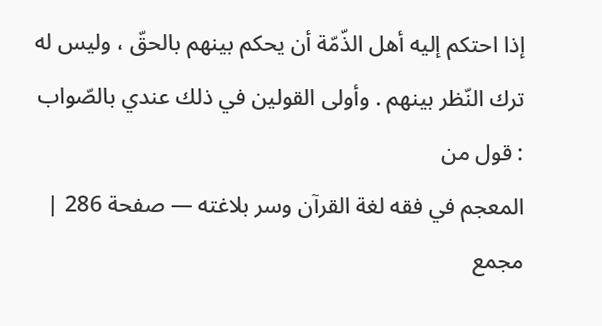إذا احتكم إليه أهل الذّمّة أن يحكم بينهم بالحقّ ، وليس له ترك النّظر بينهم . وأولى القولين في ذلك عندي بالصّواب : قول من
المعجم في فقه لغة القرآن وسر بلاغته — صفحة 286 | مجمع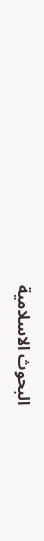البحوث الاسلامية